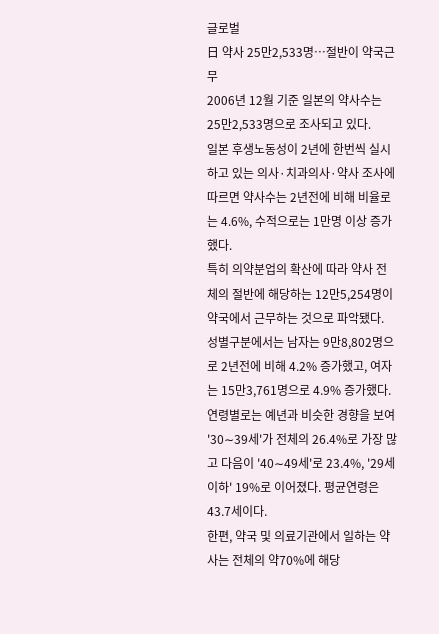글로벌
日 약사 25만2,533명…절반이 약국근무
2006년 12월 기준 일본의 약사수는 25만2,533명으로 조사되고 있다.
일본 후생노동성이 2년에 한번씩 실시하고 있는 의사·치과의사·약사 조사에 따르면 약사수는 2년전에 비해 비율로는 4.6%, 수적으로는 1만명 이상 증가했다.
특히 의약분업의 확산에 따라 약사 전체의 절반에 해당하는 12만5,254명이 약국에서 근무하는 것으로 파악됐다.
성별구분에서는 남자는 9만8,802명으로 2년전에 비해 4.2% 증가했고, 여자는 15만3,761명으로 4.9% 증가했다.
연령별로는 예년과 비슷한 경향을 보여 '30∼39세'가 전체의 26.4%로 가장 많고 다음이 '40∼49세'로 23.4%, '29세이하' 19%로 이어졌다. 평균연령은 43.7세이다.
한편, 약국 및 의료기관에서 일하는 약사는 전체의 약70%에 해당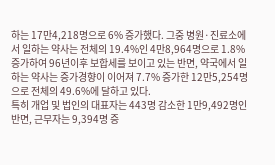하는 17만4,218명으로 6% 증가했다. 그중 병원·진료소에서 일하는 약사는 전체의 19.4%인 4만8,964명으로 1.8% 증가하여 96년이후 보합세를 보이고 있는 반면, 약국에서 일하는 약사는 증가경향이 이어져 7.7% 증가한 12만5,254명으로 전체의 49.6%에 달하고 있다.
특히 개업 및 법인의 대표자는 443명 감소한 1만9,492명인 반면, 근무자는 9,394명 증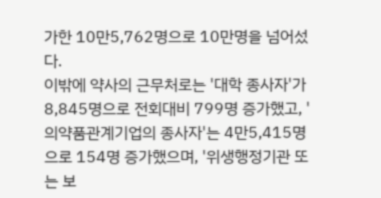가한 10만5,762명으로 10만명을 넘어섰다.
이밖에 약사의 근무처로는 '대학 종사자'가 8,845명으로 전회대비 799명 증가했고, '의약품관계기업의 종사자'는 4만5,415명으로 154명 증가했으며, '위생행정기관 또는 보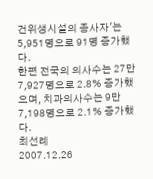건위생시설의 종사자'는 5,951명으로 91명 증가했다.
한편 전국의 의사수는 27만7,927명으로 2.8% 증가했으며, 치과의사수는 9만7,198명으로 2.1% 증가했다.
최선례
2007.12.26